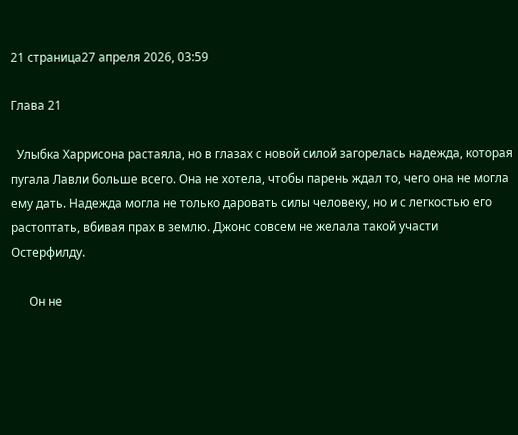21 страница27 апреля 2026, 03:59

Глава 21

  Улыбка Харрисона растаяла, но в глазах с новой силой загорелась надежда, которая пугала Лавли больше всего. Она не хотела, чтобы парень ждал то, чего она не могла ему дать. Надежда могла не только даровать силы человеку, но и с легкостью его растоптать, вбивая прах в землю. Джонс совсем не желала такой участи Остерфилду.

      Он не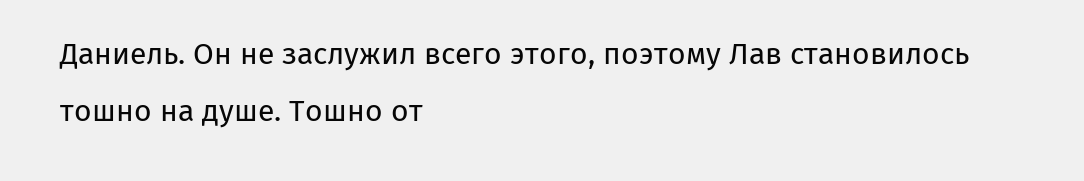Даниель. Он не заслужил всего этого, поэтому Лав становилось тошно на душе. Тошно от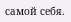самой себя.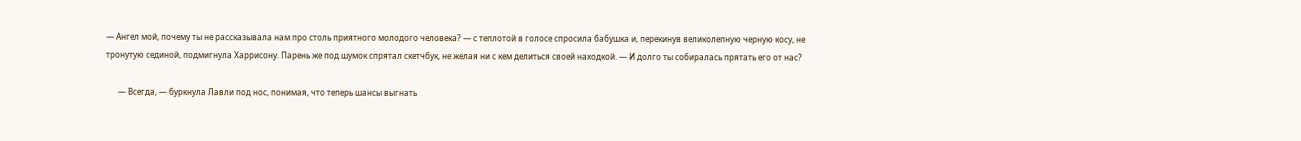— Ангел мой, почему ты не рассказывала нам про столь приятного молодого человека? — с теплотой в голосе спросила бабушка и, перекинув великолепную черную косу, не тронутую сединой, подмигнула Харрисону. Парень же под шумок спрятал скетчбук, не желая ни с кем делиться своей находкой. — И долго ты собиралась прятать его от нас?

      — Всегда, — буркнула Лавли под нос, понимая, что теперь шансы выгнать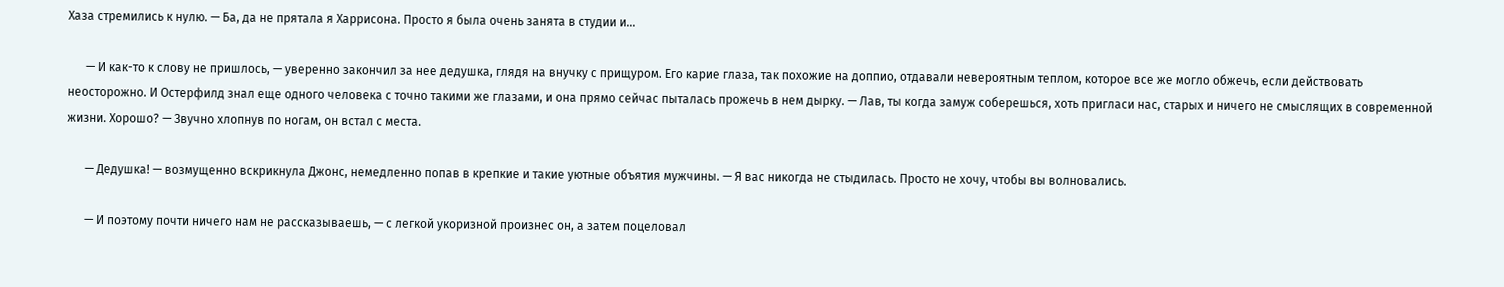Хаза стремились к нулю. — Ба, да не прятала я Харрисона. Просто я была очень занята в студии и…

      — И как-то к слову не пришлось, — уверенно закончил за нее дедушка, глядя на внучку с прищуром. Его карие глаза, так похожие на доппио, отдавали невероятным теплом, которое все же могло обжечь, если действовать неосторожно. И Остерфилд знал еще одного человека с точно такими же глазами, и она прямо сейчас пыталась прожечь в нем дырку. — Лав, ты когда замуж соберешься, хоть пригласи нас, старых и ничего не смыслящих в современной жизни. Хорошо? — Звучно хлопнув по ногам, он встал с места.

      — Дедушка! — возмущенно вскрикнула Джонс, немедленно попав в крепкие и такие уютные объятия мужчины. — Я вас никогда не стыдилась. Просто не хочу, чтобы вы волновались.

      — И поэтому почти ничего нам не рассказываешь, — с легкой укоризной произнес он, а затем поцеловал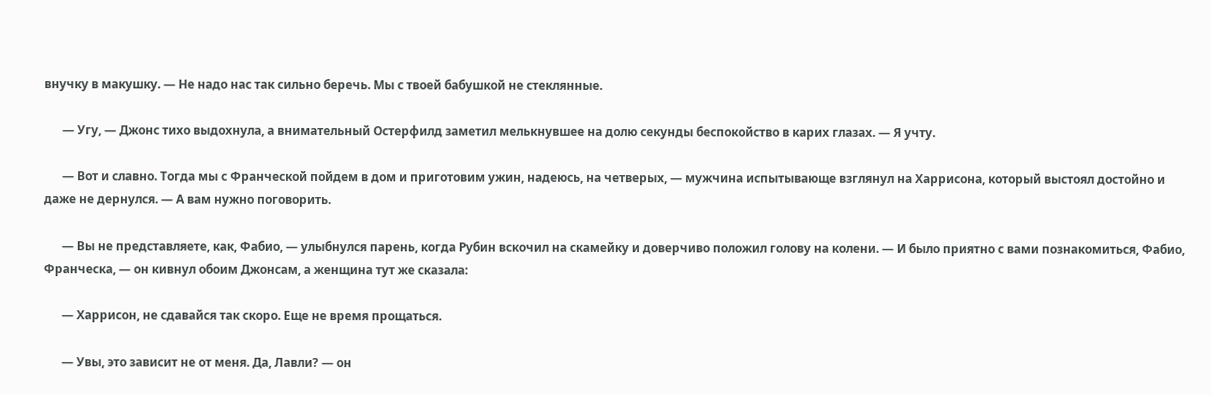внучку в макушку. — Не надо нас так сильно беречь. Мы с твоей бабушкой не стеклянные.

      — Угу, — Джонс тихо выдохнула, а внимательный Остерфилд заметил мелькнувшее на долю секунды беспокойство в карих глазах. — Я учту.

      — Вот и славно. Тогда мы с Франческой пойдем в дом и приготовим ужин, надеюсь, на четверых, — мужчина испытывающе взглянул на Харрисона, который выстоял достойно и даже не дернулся. — А вам нужно поговорить.

      — Вы не представляете, как, Фабио, — улыбнулся парень, когда Рубин вскочил на скамейку и доверчиво положил голову на колени. — И было приятно с вами познакомиться, Фабио, Франческа, — он кивнул обоим Джонсам, а женщина тут же сказала:

      — Харрисон, не сдавайся так скоро. Еще не время прощаться.

      — Увы, это зависит не от меня. Да, Лавли? — он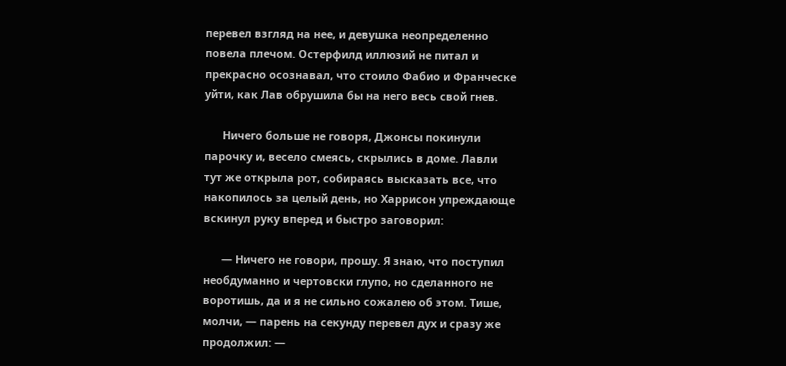перевел взгляд на нее, и девушка неопределенно повела плечом. Остерфилд иллюзий не питал и прекрасно осознавал, что стоило Фабио и Франческе уйти, как Лав обрушила бы на него весь свой гнев.

      Ничего больше не говоря, Джонсы покинули парочку и, весело смеясь, скрылись в доме. Лавли тут же открыла рот, собираясь высказать все, что накопилось за целый день, но Харрисон упреждающе вскинул руку вперед и быстро заговорил:

      — Ничего не говори, прошу. Я знаю, что поступил необдуманно и чертовски глупо, но сделанного не воротишь, да и я не сильно сожалею об этом. Тише, молчи, — парень на секунду перевел дух и сразу же продолжил: —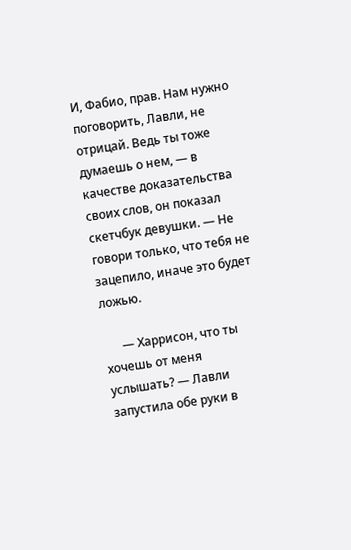И, Фабио, прав. Нам нужно поговорить, Лавли, не отрицай. Ведь ты тоже думаешь о нем, — в качестве доказательства своих слов, он показал скетчбук девушки. — Не говори только, что тебя не зацепило, иначе это будет ложью.

      — Харрисон, что ты хочешь от меня услышать? — Лавли запустила обе руки в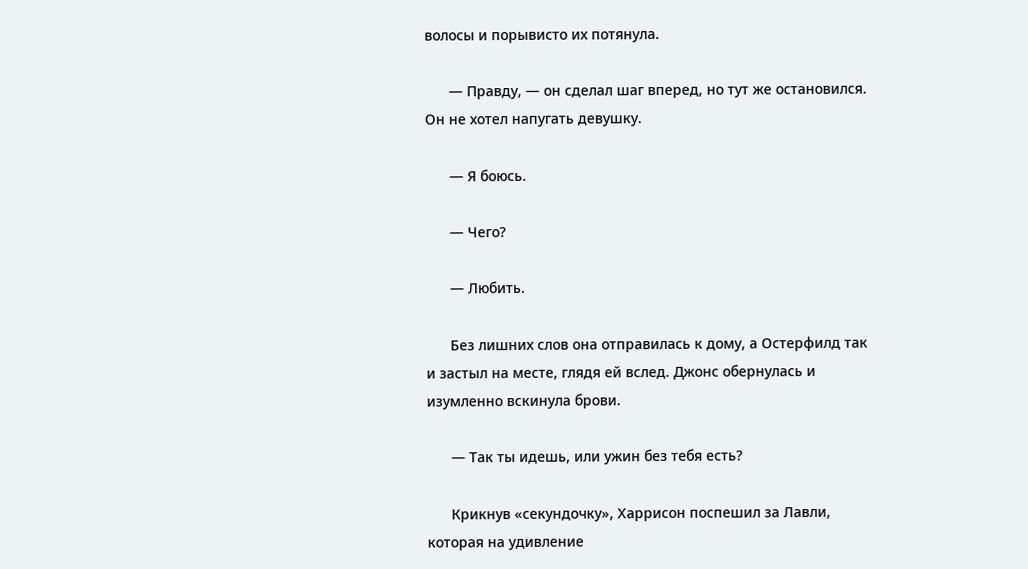волосы и порывисто их потянула.

      — Правду, — он сделал шаг вперед, но тут же остановился. Он не хотел напугать девушку.

      — Я боюсь.

      — Чего?

      — Любить.

      Без лишних слов она отправилась к дому, а Остерфилд так и застыл на месте, глядя ей вслед. Джонс обернулась и изумленно вскинула брови.

      — Так ты идешь, или ужин без тебя есть?

      Крикнув «секундочку», Харрисон поспешил за Лавли, которая на удивление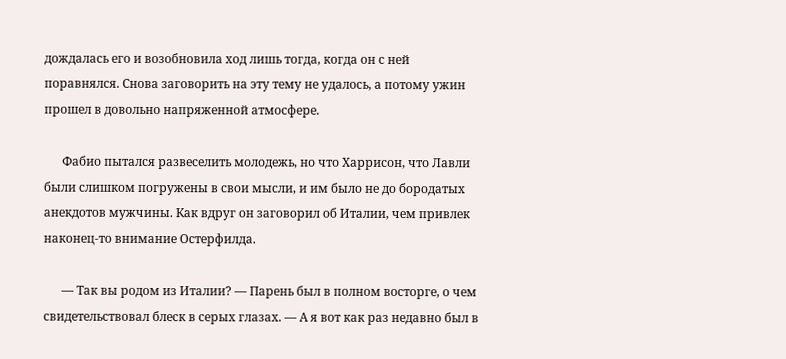дождалась его и возобновила ход лишь тогда, когда он с ней поравнялся. Снова заговорить на эту тему не удалось, а потому ужин прошел в довольно напряженной атмосфере.

      Фабио пытался развеселить молодежь, но что Харрисон, что Лавли были слишком погружены в свои мысли, и им было не до бородатых анекдотов мужчины. Как вдруг он заговорил об Италии, чем привлек наконец-то внимание Остерфилда.

      — Так вы родом из Италии? — Парень был в полном восторге, о чем свидетельствовал блеск в серых глазах. — А я вот как раз недавно был в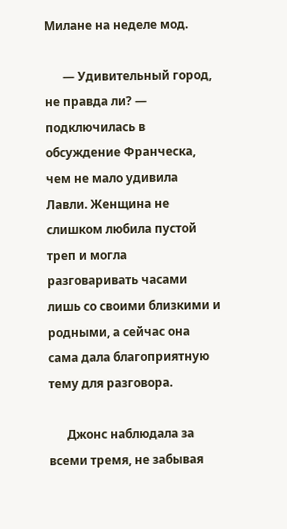Милане на неделе мод.

      — Удивительный город, не правда ли? — подключилась в обсуждение Франческа, чем не мало удивила Лавли. Женщина не слишком любила пустой треп и могла разговаривать часами лишь со своими близкими и родными, а сейчас она сама дала благоприятную тему для разговора.

      Джонс наблюдала за всеми тремя, не забывая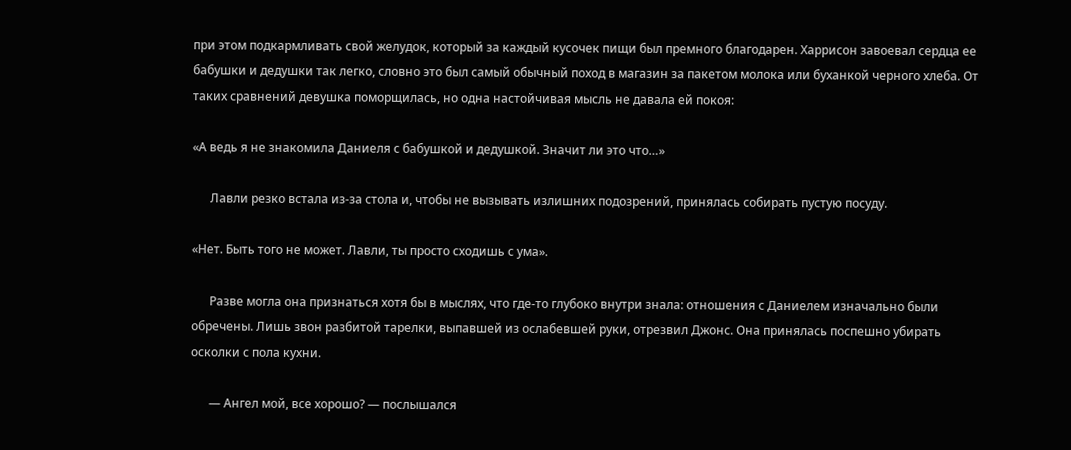при этом подкармливать свой желудок, который за каждый кусочек пищи был премного благодарен. Харрисон завоевал сердца ее бабушки и дедушки так легко, словно это был самый обычный поход в магазин за пакетом молока или буханкой черного хлеба. От таких сравнений девушка поморщилась, но одна настойчивая мысль не давала ей покоя:

«А ведь я не знакомила Даниеля с бабушкой и дедушкой. Значит ли это что…»

      Лавли резко встала из-за стола и, чтобы не вызывать излишних подозрений, принялась собирать пустую посуду.

«Нет. Быть того не может. Лавли, ты просто сходишь с ума».

      Разве могла она признаться хотя бы в мыслях, что где-то глубоко внутри знала: отношения с Даниелем изначально были обречены. Лишь звон разбитой тарелки, выпавшей из ослабевшей руки, отрезвил Джонс. Она принялась поспешно убирать осколки с пола кухни.

      — Ангел мой, все хорошо? — послышался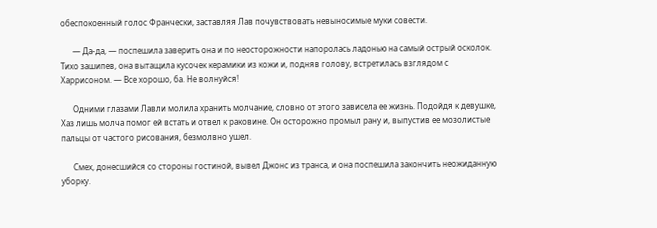обеспокоенный голос Франчески, заставляя Лав почувствовать невыносимые муки совести.

      — Да-да, — поспешила заверить она и по неосторожности напоролась ладонью на самый острый осколок. Тихо зашипев, она вытащила кусочек керамики из кожи и, подняв голову, встретилась взглядом с Харрисоном. — Все хорошо, ба. Не волнуйся!

      Одними глазами Лавли молила хранить молчание, словно от этого зависела ее жизнь. Подойдя к девушке, Хаз лишь молча помог ей встать и отвел к раковине. Он осторожно промыл рану и, выпустив ее мозолистые пальцы от частого рисования, безмолвно ушел.

      Смех, донесшийся со стороны гостиной, вывел Джонс из транса, и она поспешила закончить неожиданную уборку.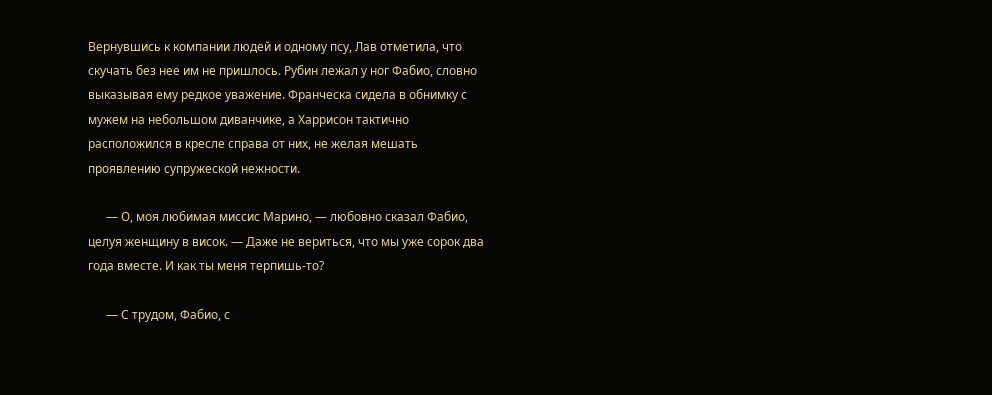Вернувшись к компании людей и одному псу, Лав отметила, что скучать без нее им не пришлось. Рубин лежал у ног Фабио, словно выказывая ему редкое уважение. Франческа сидела в обнимку с мужем на небольшом диванчике, а Харрисон тактично расположился в кресле справа от них, не желая мешать проявлению супружеской нежности.

      — О, моя любимая миссис Марино, — любовно сказал Фабио, целуя женщину в висок. — Даже не вериться, что мы уже сорок два года вместе. И как ты меня терпишь-то?

      — С трудом, Фабио, с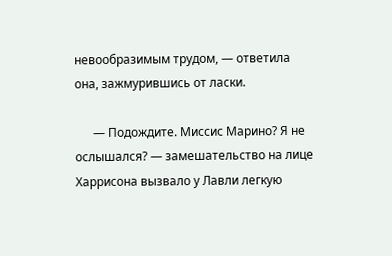невообразимым трудом, — ответила она, зажмурившись от ласки.

      — Подождите. Миссис Марино? Я не ослышался? — замешательство на лице Харрисона вызвало у Лавли легкую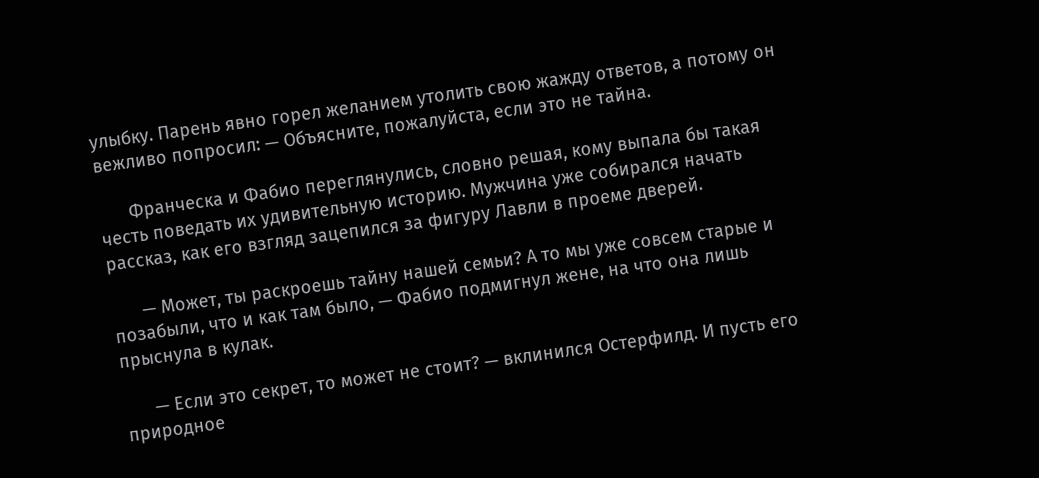улыбку. Парень явно горел желанием утолить свою жажду ответов, а потому он вежливо попросил: — Объясните, пожалуйста, если это не тайна.

      Франческа и Фабио переглянулись, словно решая, кому выпала бы такая честь поведать их удивительную историю. Мужчина уже собирался начать рассказ, как его взгляд зацепился за фигуру Лавли в проеме дверей.

      — Может, ты раскроешь тайну нашей семьи? А то мы уже совсем старые и позабыли, что и как там было, — Фабио подмигнул жене, на что она лишь прыснула в кулак.

      — Если это секрет, то может не стоит? — вклинился Остерфилд. И пусть его природное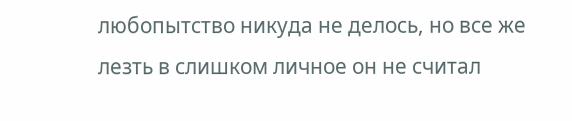любопытство никуда не делось, но все же лезть в слишком личное он не считал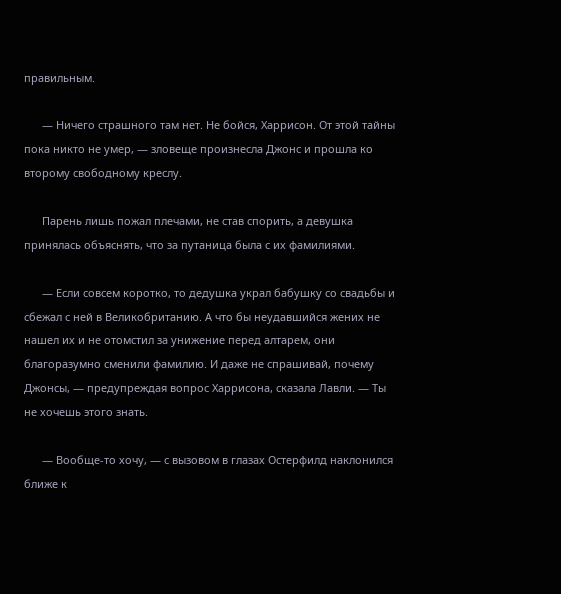правильным.

      — Ничего страшного там нет. Не бойся, Харрисон. От этой тайны пока никто не умер, — зловеще произнесла Джонс и прошла ко второму свободному креслу.

      Парень лишь пожал плечами, не став спорить, а девушка принялась объяснять, что за путаница была с их фамилиями.

      — Если совсем коротко, то дедушка украл бабушку со свадьбы и сбежал с ней в Великобританию. А что бы неудавшийся жених не нашел их и не отомстил за унижение перед алтарем, они благоразумно сменили фамилию. И даже не спрашивай, почему Джонсы, — предупреждая вопрос Харрисона, сказала Лавли. — Ты не хочешь этого знать.

      — Вообще-то хочу, — с вызовом в глазах Остерфилд наклонился ближе к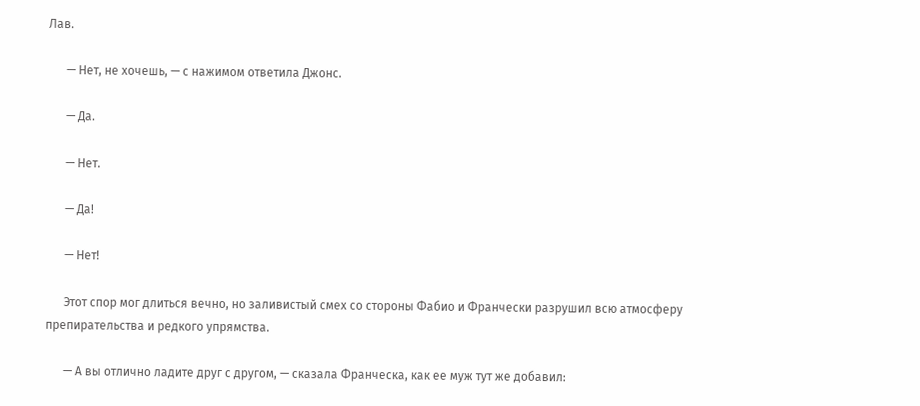Лав.

      — Нет, не хочешь, — с нажимом ответила Джонс.

      — Да.

      — Нет.

      — Да!

      — Нет!

      Этот спор мог длиться вечно, но заливистый смех со стороны Фабио и Франчески разрушил всю атмосферу препирательства и редкого упрямства.

      — А вы отлично ладите друг с другом, — сказала Франческа, как ее муж тут же добавил: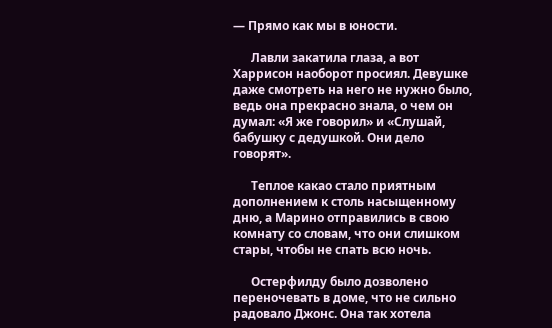— Прямо как мы в юности.

      Лавли закатила глаза, а вот Харрисон наоборот просиял. Девушке даже смотреть на него не нужно было, ведь она прекрасно знала, о чем он думал: «Я же говорил» и «Слушай, бабушку с дедушкой. Они дело говорят».

      Теплое какао стало приятным дополнением к столь насыщенному дню, а Марино отправились в свою комнату со словам, что они слишком стары, чтобы не спать всю ночь.

      Остерфилду было дозволено переночевать в доме, что не сильно радовало Джонс. Она так хотела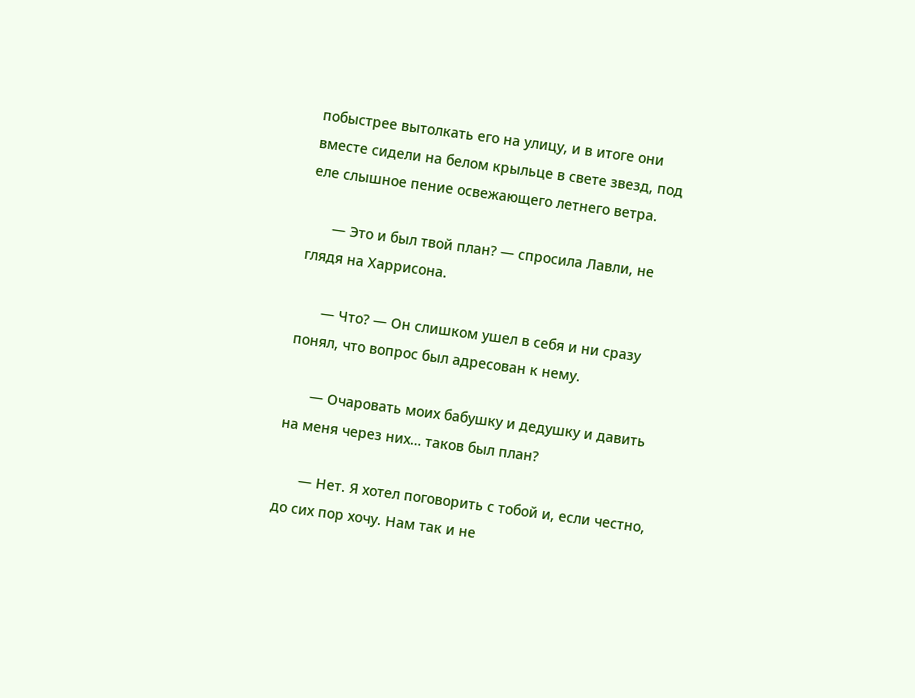побыстрее вытолкать его на улицу, и в итоге они вместе сидели на белом крыльце в свете звезд, под еле слышное пение освежающего летнего ветра.

      — Это и был твой план? — спросила Лавли, не глядя на Харрисона.

      — Что? — Он слишком ушел в себя и ни сразу понял, что вопрос был адресован к нему.

      — Очаровать моих бабушку и дедушку и давить на меня через них… таков был план?

      — Нет. Я хотел поговорить с тобой и, если честно, до сих пор хочу. Нам так и не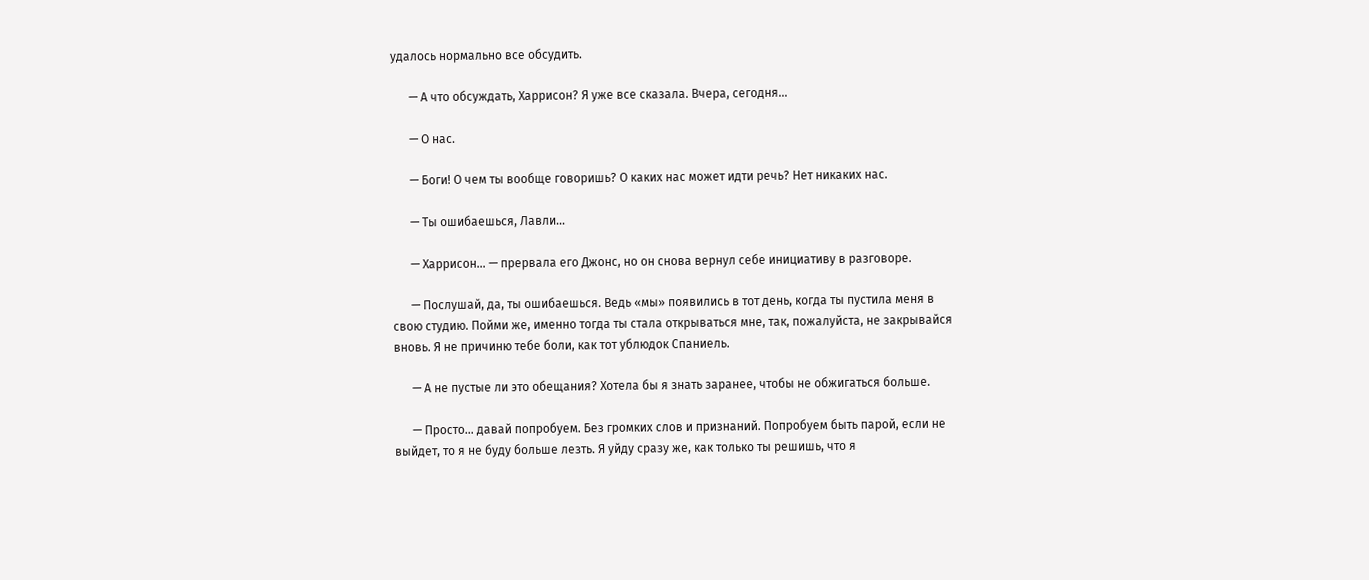удалось нормально все обсудить.

      — А что обсуждать, Харрисон? Я уже все сказала. Вчера, сегодня…

      — О нас.

      — Боги! О чем ты вообще говоришь? О каких нас может идти речь? Нет никаких нас.

      — Ты ошибаешься, Лавли…

      — Харрисон… — прервала его Джонс, но он снова вернул себе инициативу в разговоре.

      — Послушай, да, ты ошибаешься. Ведь «мы» появились в тот день, когда ты пустила меня в свою студию. Пойми же, именно тогда ты стала открываться мне, так, пожалуйста, не закрывайся вновь. Я не причиню тебе боли, как тот ублюдок Спаниель.

      — А не пустые ли это обещания? Хотела бы я знать заранее, чтобы не обжигаться больше.

      — Просто… давай попробуем. Без громких слов и признаний. Попробуем быть парой, если не выйдет, то я не буду больше лезть. Я уйду сразу же, как только ты решишь, что я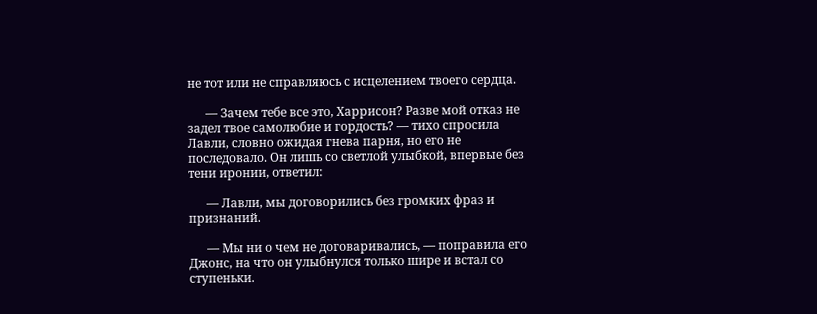не тот или не справляюсь с исцелением твоего сердца.

      — Зачем тебе все это, Харрисон? Разве мой отказ не задел твое самолюбие и гордость? — тихо спросила Лавли, словно ожидая гнева парня, но его не последовало. Он лишь со светлой улыбкой, впервые без тени иронии, ответил:

      — Лавли, мы договорились без громких фраз и признаний.

      — Мы ни о чем не договаривались, — поправила его Джонс, на что он улыбнулся только шире и встал со ступеньки.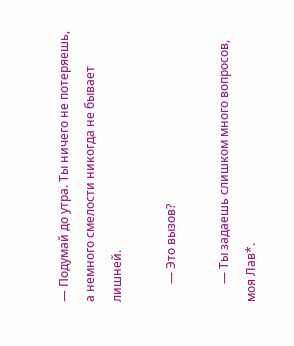— Подумай до утра. Ты ничего не потеряешь, а немного смелости никогда не бывает лишней.

      — Это вызов?

      — Ты задаешь слишком много вопросов, моя Лав*.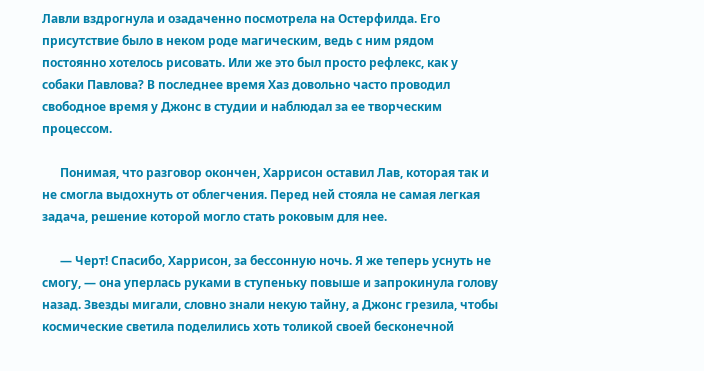Лавли вздрогнула и озадаченно посмотрела на Остерфилда. Его присутствие было в неком роде магическим, ведь с ним рядом постоянно хотелось рисовать. Или же это был просто рефлекс, как у собаки Павлова? В последнее время Хаз довольно часто проводил свободное время у Джонс в студии и наблюдал за ее творческим процессом.

      Понимая, что разговор окончен, Харрисон оставил Лав, которая так и не смогла выдохнуть от облегчения. Перед ней стояла не самая легкая задача, решение которой могло стать роковым для нее.

      — Черт! Спасибо, Харрисон, за бессонную ночь. Я же теперь уснуть не смогу, — она уперлась руками в ступеньку повыше и запрокинула голову назад. Звезды мигали, словно знали некую тайну, а Джонс грезила, чтобы космические светила поделились хоть толикой своей бесконечной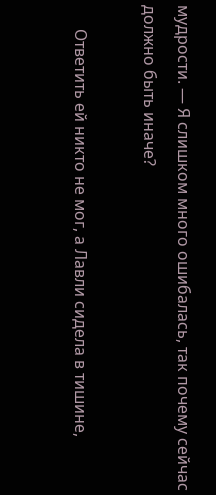мудрости. — Я слишком много ошибалась, так почему сейчас должно быть иначе?

      Ответить ей никто не мог, а Лавли сидела в тишине,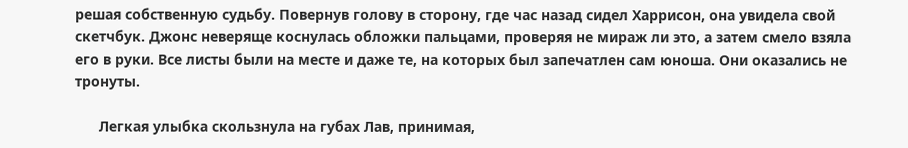решая собственную судьбу. Повернув голову в сторону, где час назад сидел Харрисон, она увидела свой скетчбук. Джонс неверяще коснулась обложки пальцами, проверяя не мираж ли это, а затем смело взяла его в руки. Все листы были на месте и даже те, на которых был запечатлен сам юноша. Они оказались не тронуты.

      Легкая улыбка скользнула на губах Лав, принимая,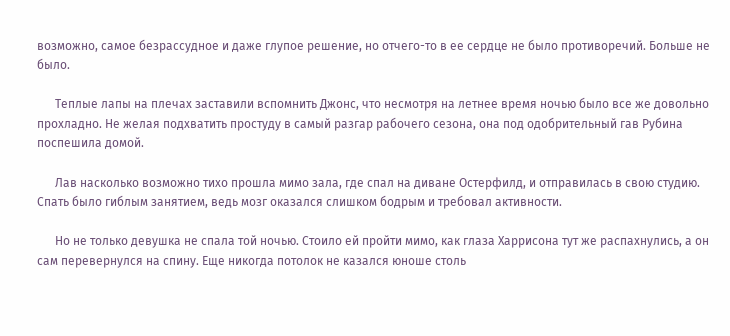возможно, самое безрассудное и даже глупое решение, но отчего-то в ее сердце не было противоречий. Больше не было.

      Теплые лапы на плечах заставили вспомнить Джонс, что несмотря на летнее время ночью было все же довольно прохладно. Не желая подхватить простуду в самый разгар рабочего сезона, она под одобрительный гав Рубина поспешила домой.

      Лав насколько возможно тихо прошла мимо зала, где спал на диване Остерфилд, и отправилась в свою студию. Спать было гиблым занятием, ведь мозг оказался слишком бодрым и требовал активности.

      Но не только девушка не спала той ночью. Стоило ей пройти мимо, как глаза Харрисона тут же распахнулись, а он сам перевернулся на спину. Еще никогда потолок не казался юноше столь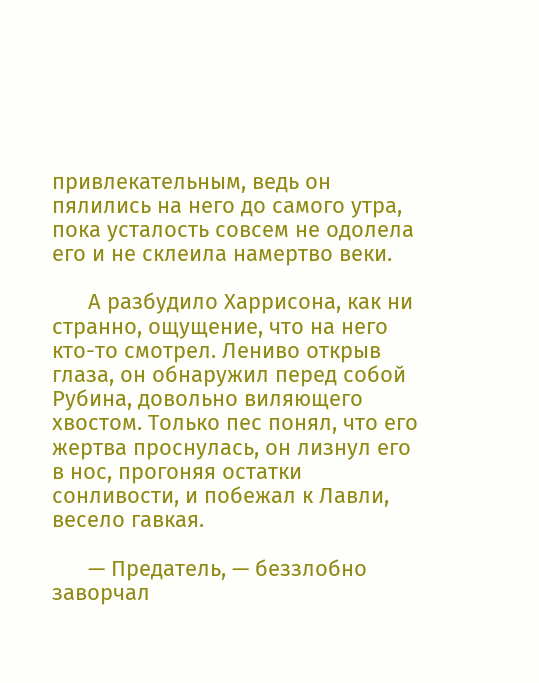привлекательным, ведь он пялились на него до самого утра, пока усталость совсем не одолела его и не склеила намертво веки.

      А разбудило Харрисона, как ни странно, ощущение, что на него кто-то смотрел. Лениво открыв глаза, он обнаружил перед собой Рубина, довольно виляющего хвостом. Только пес понял, что его жертва проснулась, он лизнул его в нос, прогоняя остатки сонливости, и побежал к Лавли, весело гавкая.

      — Предатель, — беззлобно заворчал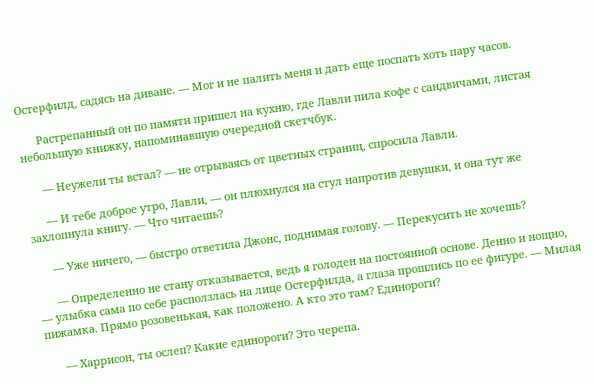Остерфилд, садясь на диване. — Мог и не палить меня и дать еще поспать хоть пару часов.

      Растрепанный он по памяти пришел на кухню, где Лавли пила кофе с сандвичами, листая небольшую книжку, напоминавшую очередной скетчбук.

      — Неужели ты встал? — не отрываясь от цветных страниц, спросила Лавли.

      — И тебе доброе утро, Лавли, — он плюхнулся на стул напротив девушки, и она тут же захлопнула книгу. — Что читаешь?

      — Уже ничего, — быстро ответила Джонс, поднимая голову. — Перекусить не хочешь?

      — Определенно не стану отказывается, ведь я голоден на постоянной основе. Денно и нощно, — улыбка сама по себе расползлась на лице Остерфилда, а глаза прошлись по ее фигуре. — Милая пижамка. Прямо розовенькая, как положено. А кто это там? Единороги?

      — Харрисон, ты ослеп? Какие единороги? Это черепа.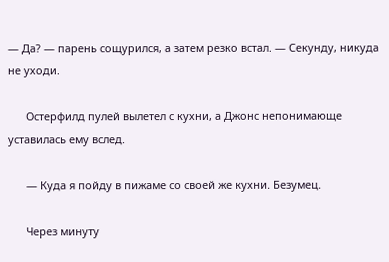— Да? — парень сощурился, а затем резко встал. — Секунду, никуда не уходи.

      Остерфилд пулей вылетел с кухни, а Джонс непонимающе уставилась ему вслед.

      — Куда я пойду в пижаме со своей же кухни. Безумец.

      Через минуту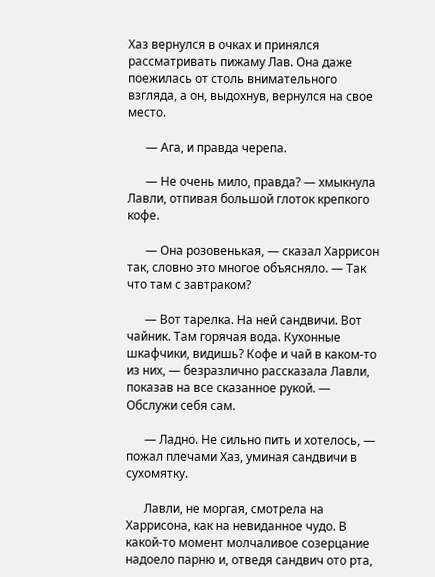Хаз вернулся в очках и принялся рассматривать пижаму Лав. Она даже поежилась от столь внимательного взгляда, а он, выдохнув, вернулся на свое место.

      — Ага, и правда черепа.

      — Не очень мило, правда? — хмыкнула Лавли, отпивая большой глоток крепкого кофе.

      — Она розовенькая, — сказал Харрисон так, словно это многое объясняло. — Так что там с завтраком?

      — Вот тарелка. На ней сандвичи. Вот чайник. Там горячая вода. Кухонные шкафчики, видишь? Кофе и чай в каком-то из них, — безразлично рассказала Лавли, показав на все сказанное рукой. — Обслужи себя сам.

      — Ладно. Не сильно пить и хотелось, — пожал плечами Хаз, уминая сандвичи в сухомятку.

      Лавли, не моргая, смотрела на Харрисона, как на невиданное чудо. В какой-то момент молчаливое созерцание надоело парню и, отведя сандвич ото рта,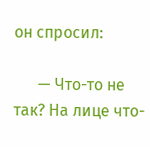он спросил:

      — Что-то не так? На лице что-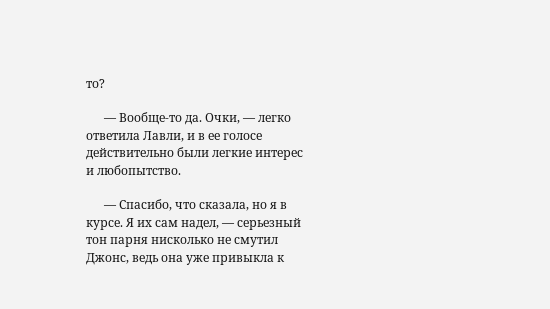то?

      — Вообще-то да. Очки, — легко ответила Лавли, и в ее голосе действительно были легкие интерес и любопытство.

      — Спасибо, что сказала, но я в курсе. Я их сам надел, — серьезный тон парня нисколько не смутил Джонс, ведь она уже привыкла к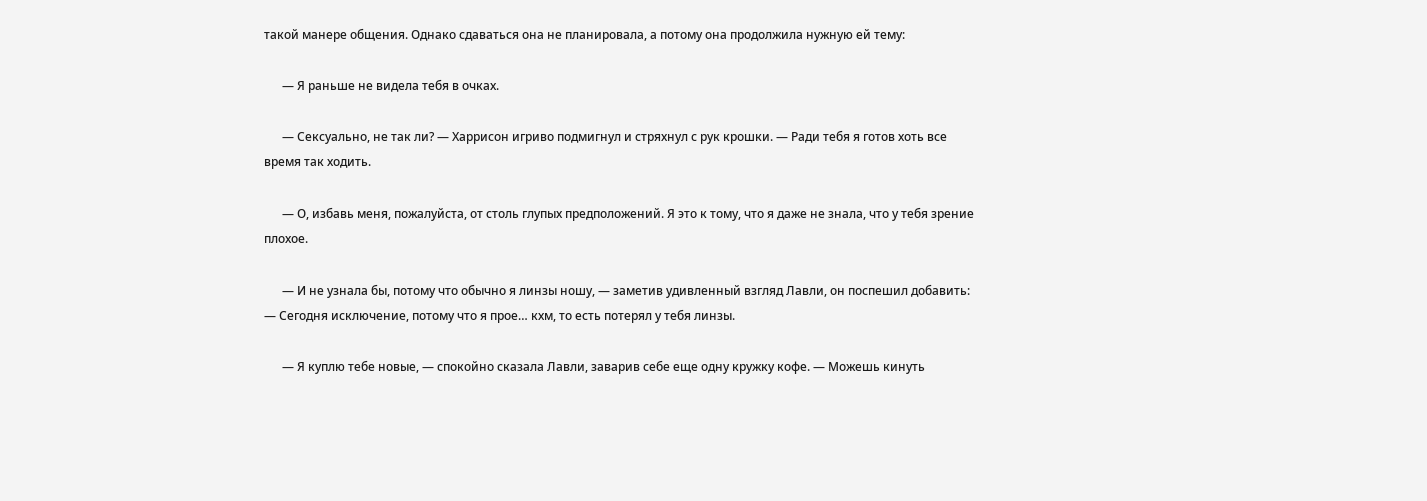такой манере общения. Однако сдаваться она не планировала, а потому она продолжила нужную ей тему:

      — Я раньше не видела тебя в очках.

      — Сексуально, не так ли? — Харрисон игриво подмигнул и стряхнул с рук крошки. — Ради тебя я готов хоть все время так ходить.

      — О, избавь меня, пожалуйста, от столь глупых предположений. Я это к тому, что я даже не знала, что у тебя зрение плохое.

      — И не узнала бы, потому что обычно я линзы ношу, — заметив удивленный взгляд Лавли, он поспешил добавить: — Сегодня исключение, потому что я прое… кхм, то есть потерял у тебя линзы.

      — Я куплю тебе новые, — спокойно сказала Лавли, заварив себе еще одну кружку кофе. — Можешь кинуть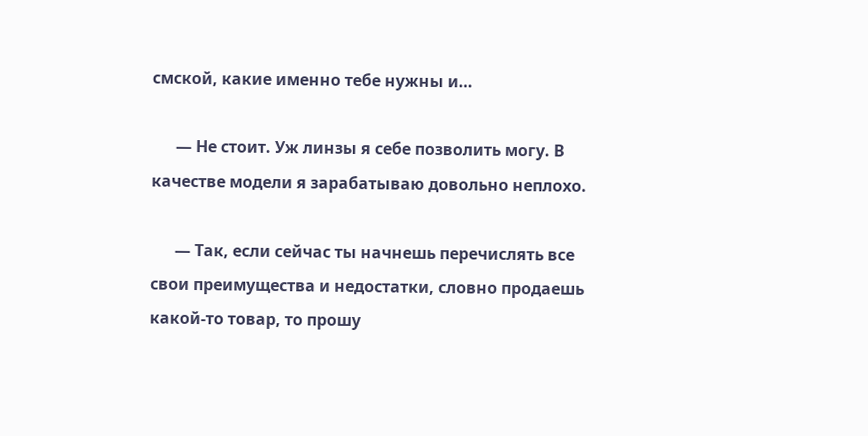смской, какие именно тебе нужны и…

      — Не стоит. Уж линзы я себе позволить могу. В качестве модели я зарабатываю довольно неплохо.

      — Так, если сейчас ты начнешь перечислять все свои преимущества и недостатки, словно продаешь какой-то товар, то прошу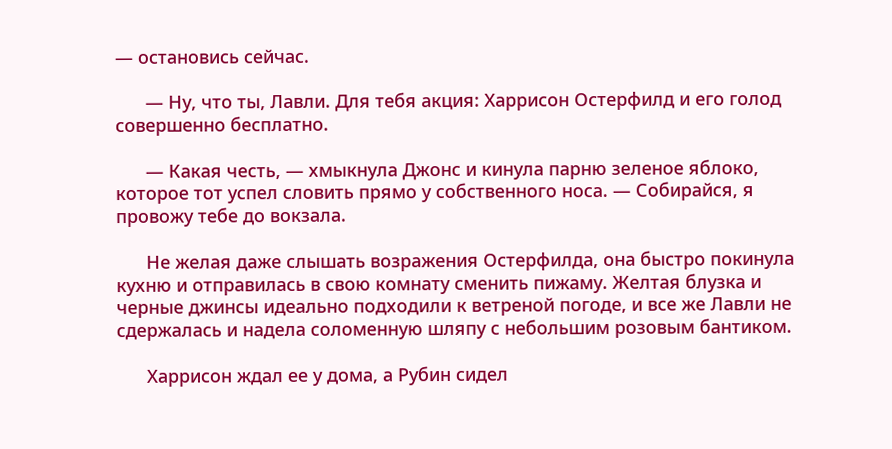— остановись сейчас.

      — Ну, что ты, Лавли. Для тебя акция: Харрисон Остерфилд и его голод совершенно бесплатно.

      — Какая честь, — хмыкнула Джонс и кинула парню зеленое яблоко, которое тот успел словить прямо у собственного носа. — Собирайся, я провожу тебе до вокзала.

      Не желая даже слышать возражения Остерфилда, она быстро покинула кухню и отправилась в свою комнату сменить пижаму. Желтая блузка и черные джинсы идеально подходили к ветреной погоде, и все же Лавли не сдержалась и надела соломенную шляпу с небольшим розовым бантиком.

      Харрисон ждал ее у дома, а Рубин сидел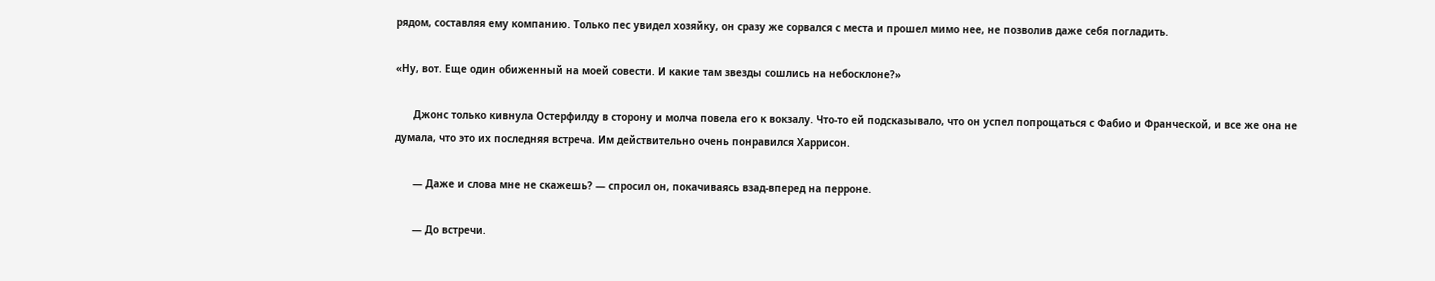рядом, составляя ему компанию. Только пес увидел хозяйку, он сразу же сорвался с места и прошел мимо нее, не позволив даже себя погладить.

«Ну, вот. Еще один обиженный на моей совести. И какие там звезды сошлись на небосклоне?»

      Джонс только кивнула Остерфилду в сторону и молча повела его к вокзалу. Что-то ей подсказывало, что он успел попрощаться с Фабио и Франческой, и все же она не думала, что это их последняя встреча. Им действительно очень понравился Харрисон.

      — Даже и слова мне не скажешь? — спросил он, покачиваясь взад-вперед на перроне.

      — До встречи.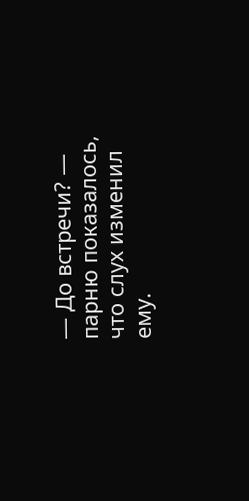— До встречи? — парню показалось, что слух изменил ему.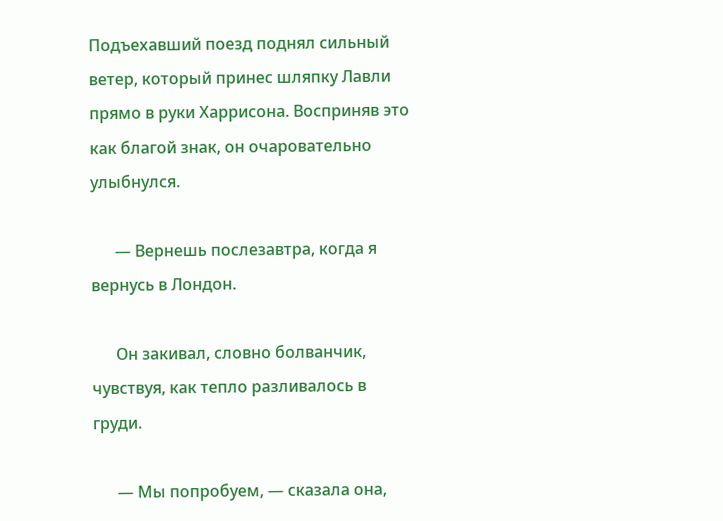Подъехавший поезд поднял сильный ветер, который принес шляпку Лавли прямо в руки Харрисона. Восприняв это как благой знак, он очаровательно улыбнулся.

      — Вернешь послезавтра, когда я вернусь в Лондон.

      Он закивал, словно болванчик, чувствуя, как тепло разливалось в груди.

      — Мы попробуем, — сказала она,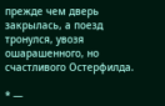прежде чем дверь закрылась, а поезд тронулся, увозя ошарашенного, но счастливого Остерфилда.

* —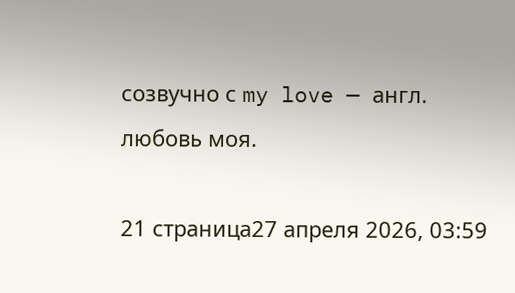созвучно с my love — англ. любовь моя.

21 страница27 апреля 2026, 03:59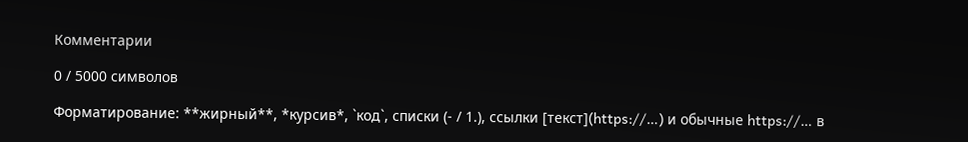Комментарии

0 / 5000 символов

Форматирование: **жирный**, *курсив*, `код`, списки (- / 1.), ссылки [текст](https://…) и обычные https://… в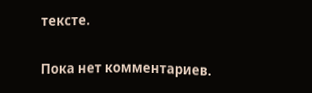тексте.

Пока нет комментариев.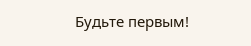Будьте первым!